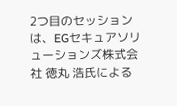2つ目のセッションは、EGセキュアソリューションズ株式会社 徳丸 浩氏による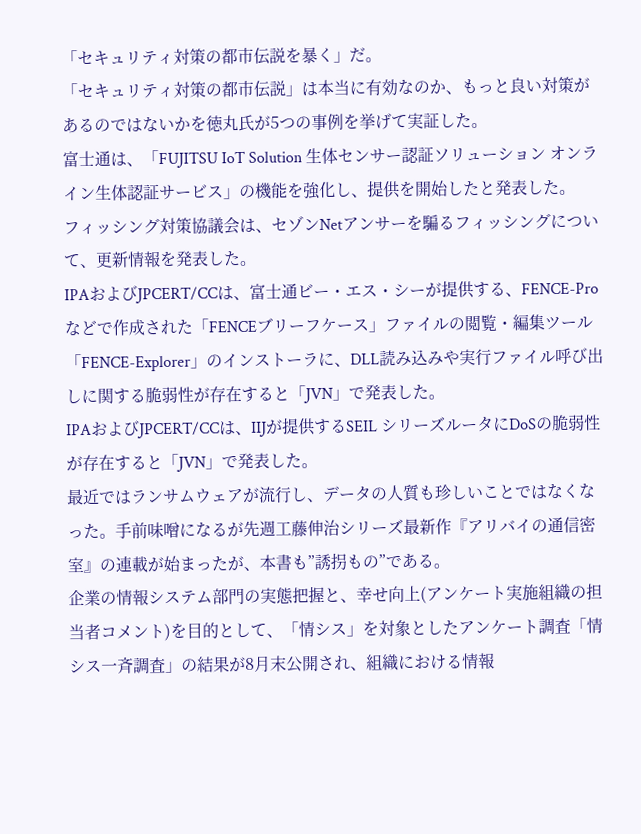「セキュリティ対策の都市伝説を暴く」だ。
「セキュリティ対策の都市伝説」は本当に有効なのか、もっと良い対策があるのではないかを徳丸氏が5つの事例を挙げて実証した。
富士通は、「FUJITSU IoT Solution 生体センサー認証ソリューション オンライン生体認証サービス」の機能を強化し、提供を開始したと発表した。
フィッシング対策協議会は、セゾンNetアンサーを騙るフィッシングについて、更新情報を発表した。
IPAおよびJPCERT/CCは、富士通ビー・エス・シーが提供する、FENCE-Pro などで作成された「FENCEブリーフケース」ファイルの閲覧・編集ツール「FENCE-Explorer」のインストーラに、DLL読み込みや実行ファイル呼び出しに関する脆弱性が存在すると「JVN」で発表した。
IPAおよびJPCERT/CCは、IIJが提供するSEIL シリーズルータにDoSの脆弱性が存在すると「JVN」で発表した。
最近ではランサムウェアが流行し、データの人質も珍しいことではなくなった。手前味噌になるが先週工藤伸治シリーズ最新作『アリバイの通信密室』の連載が始まったが、本書も”誘拐もの”である。
企業の情報システム部門の実態把握と、幸せ向上(アンケート実施組織の担当者コメント)を目的として、「情シス」を対象としたアンケート調査「情シス一斉調査」の結果が8月末公開され、組織における情報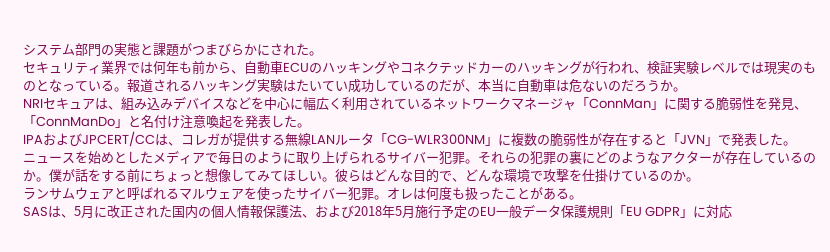システム部門の実態と課題がつまびらかにされた。
セキュリティ業界では何年も前から、自動車ECUのハッキングやコネクテッドカーのハッキングが行われ、検証実験レベルでは現実のものとなっている。報道されるハッキング実験はたいてい成功しているのだが、本当に自動車は危ないのだろうか。
NRIセキュアは、組み込みデバイスなどを中心に幅広く利用されているネットワークマネージャ「ConnMan」に関する脆弱性を発見、「ConnManDo」と名付け注意喚起を発表した。
IPAおよびJPCERT/CCは、コレガが提供する無線LANルータ「CG-WLR300NM」に複数の脆弱性が存在すると「JVN」で発表した。
ニュースを始めとしたメディアで毎日のように取り上げられるサイバー犯罪。それらの犯罪の裏にどのようなアクターが存在しているのか。僕が話をする前にちょっと想像してみてほしい。彼らはどんな目的で、どんな環境で攻撃を仕掛けているのか。
ランサムウェアと呼ばれるマルウェアを使ったサイバー犯罪。オレは何度も扱ったことがある。
SASは、5月に改正された国内の個人情報保護法、および2018年5月施行予定のEU一般データ保護規則「EU GDPR」に対応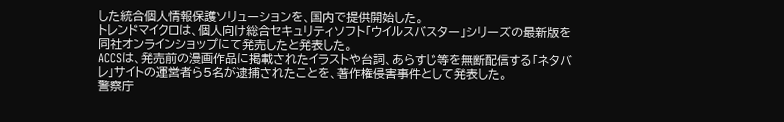した統合個人情報保護ソリューションを、国内で提供開始した。
トレンドマイクロは、個人向け総合セキュリティソフト「ウイルスバスター」シリーズの最新版を同社オンラインショップにて発売したと発表した。
ACCSは、発売前の漫画作品に掲載されたイラストや台詞、あらすじ等を無断配信する「ネタバレ」サイトの運営者ら5名が逮捕されたことを、著作権侵害事件として発表した。
警察庁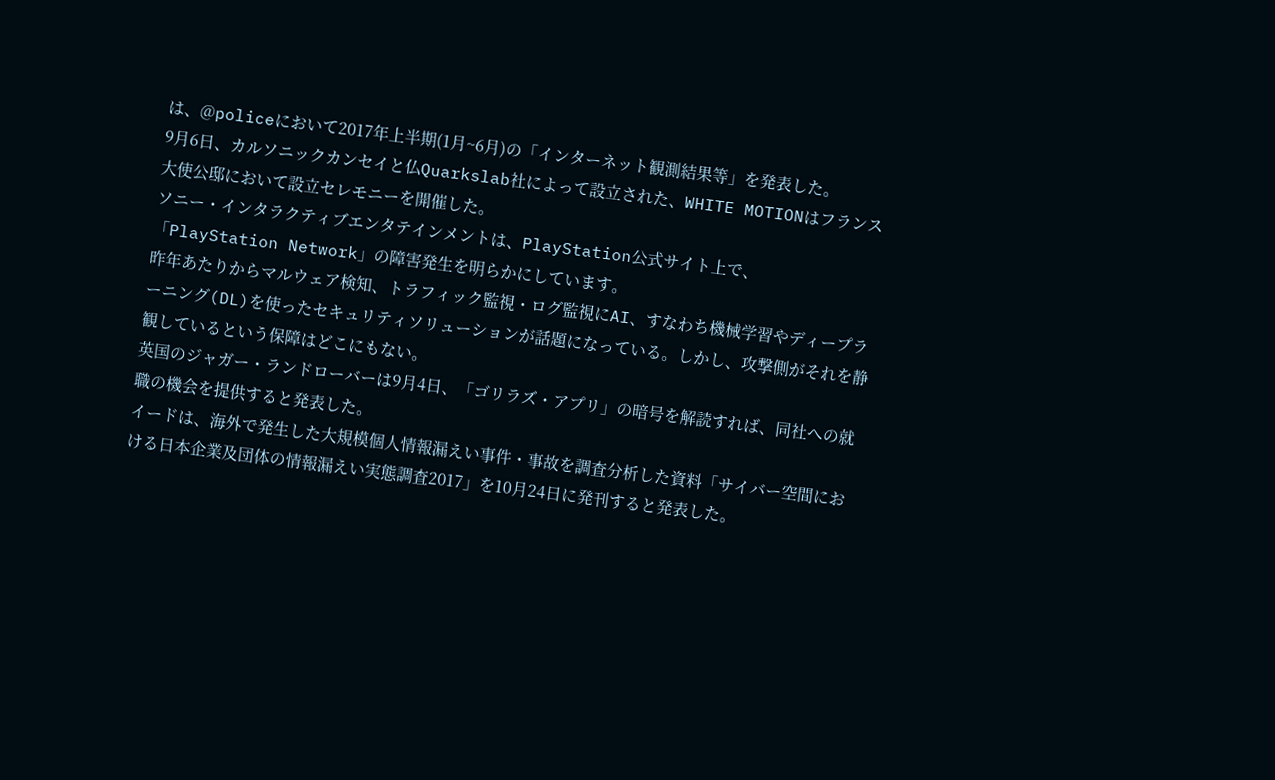は、@policeにおいて2017年上半期(1月~6月)の「インターネット観測結果等」を発表した。
9月6日、カルソニックカンセイと仏Quarkslab社によって設立された、WHITE MOTIONはフランス大使公邸において設立セレモニーを開催した。
ソニー・インタラクティブエンタテインメントは、PlayStation公式サイト上で、「PlayStation Network」の障害発生を明らかにしています。
昨年あたりからマルウェア検知、トラフィック監視・ログ監視にAI、すなわち機械学習やディープラーニング(DL)を使ったセキュリティソリューションが話題になっている。しかし、攻撃側がそれを静観しているという保障はどこにもない。
英国のジャガー・ランドローバーは9月4日、「ゴリラズ・アプリ」の暗号を解読すれば、同社への就職の機会を提供すると発表した。
イードは、海外で発生した大規模個人情報漏えい事件・事故を調査分析した資料「サイバー空間における日本企業及団体の情報漏えい実態調査2017」を10月24日に発刊すると発表した。